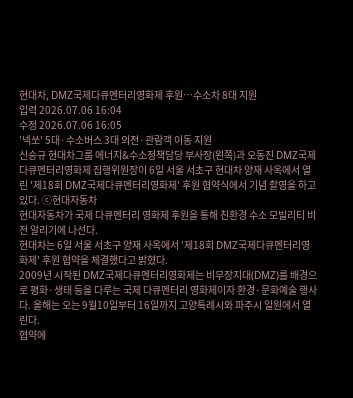현대차, DMZ국제다큐멘터리영화제 후원…수소차 8대 지원
입력 2026.07.06 16:04
수정 2026.07.06 16:05
'넥쏘' 5대·수소버스 3대 의전·관람객 이동 지원
신승규 현대차그룹 에너지&수소정책담당 부사장(왼쪽)과 오동진 DMZ국제다큐멘터리영화제 집행위원장이 6일 서울 서초구 현대차 양재 사옥에서 열린 '제18회 DMZ국제다큐멘터리영화제' 후원 협약식에서 기념 촬영을 하고 있다. ⓒ현대자동차
현대자동차가 국제 다큐멘터리 영화제 후원을 통해 친환경 수소 모빌리티 비전 알리기에 나선다.
현대차는 6일 서울 서초구 양재 사옥에서 '제18회 DMZ국제다큐멘터리영화제' 후원 협약을 체결했다고 밝혔다.
2009년 시작된 DMZ국제다큐멘터리영화제는 비무장지대(DMZ)를 배경으로 평화·생태 등을 다루는 국제 다큐멘터리 영화제이자 환경·문화예술 행사다. 올해는 오는 9월10일부터 16일까지 고양특례시와 파주시 일원에서 열린다.
협약에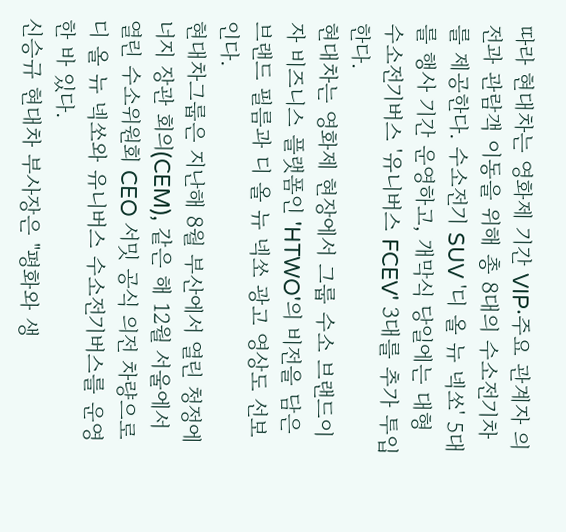따라 현대차는 영화제 기간 VIP·주요 관계자 의전과 관람객 이동을 위해 총 8대의 수소전기차를 제공한다. 수소전기 SUV '디 올 뉴 넥쏘' 5대를 행사 기간 운영하고, 개막식 당일에는 대형 수소전기버스 '유니버스 FCEV' 3대를 추가 투입한다.
현대차는 영화제 현장에서 그룹 수소 브랜드이자 비즈니스 플랫폼인 'HTWO'의 비전을 담은 브랜드 필름과 디 올 뉴 넥쏘 광고 영상도 선보인다.
현대차그룹은 지난해 8월 부산에서 열린 청정에너지 장관 회의(CEM), 같은 해 12월 서울에서 열린 수소위원회 CEO 서밋 공식 의전 차량으로 디 올 뉴 넥쏘와 유니버스 수소전기버스를 운영한 바 있다.
신승규 현대차 부사장은 "평화와 생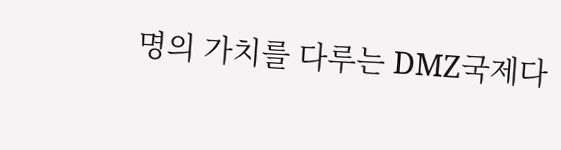명의 가치를 다루는 DMZ국제다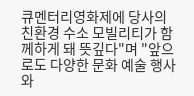큐멘터리영화제에 당사의 친환경 수소 모빌리티가 함께하게 돼 뜻깊다"며 "앞으로도 다양한 문화 예술 행사와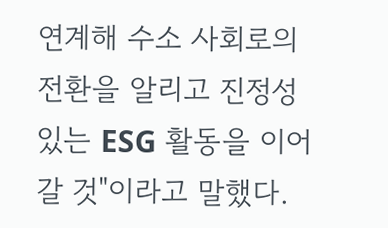연계해 수소 사회로의 전환을 알리고 진정성 있는 ESG 활동을 이어갈 것"이라고 말했다.